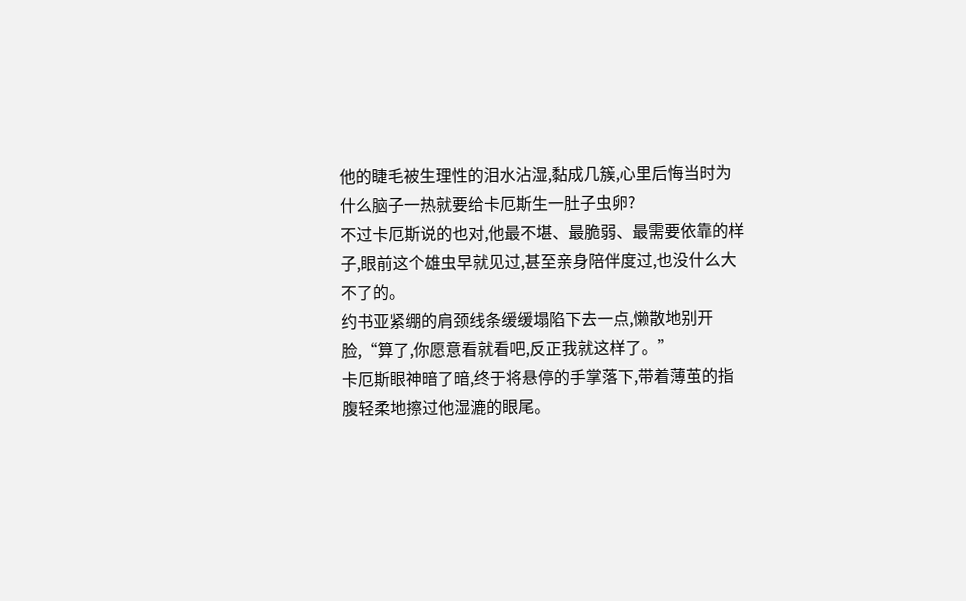他的睫毛被生理性的泪水沾湿,黏成几簇,心里后悔当时为什么脑子一热就要给卡厄斯生一肚子虫卵?
不过卡厄斯说的也对,他最不堪、最脆弱、最需要依靠的样子,眼前这个雄虫早就见过,甚至亲身陪伴度过,也没什么大不了的。
约书亚紧绷的肩颈线条缓缓塌陷下去一点,懒散地别开脸,“算了,你愿意看就看吧,反正我就这样了。”
卡厄斯眼神暗了暗,终于将悬停的手掌落下,带着薄茧的指腹轻柔地擦过他湿漉的眼尾。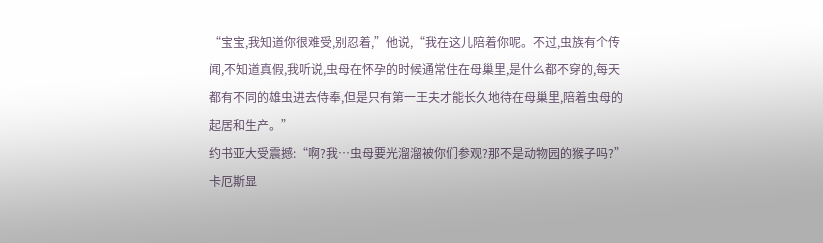“宝宝,我知道你很难受,别忍着,”他说,“我在这儿陪着你呢。不过,虫族有个传闻,不知道真假,我听说,虫母在怀孕的时候通常住在母巢里,是什么都不穿的,每天都有不同的雄虫进去侍奉,但是只有第一王夫才能长久地待在母巢里,陪着虫母的起居和生产。”
约书亚大受震撼:“啊?我…虫母要光溜溜被你们参观?那不是动物园的猴子吗?”
卡厄斯显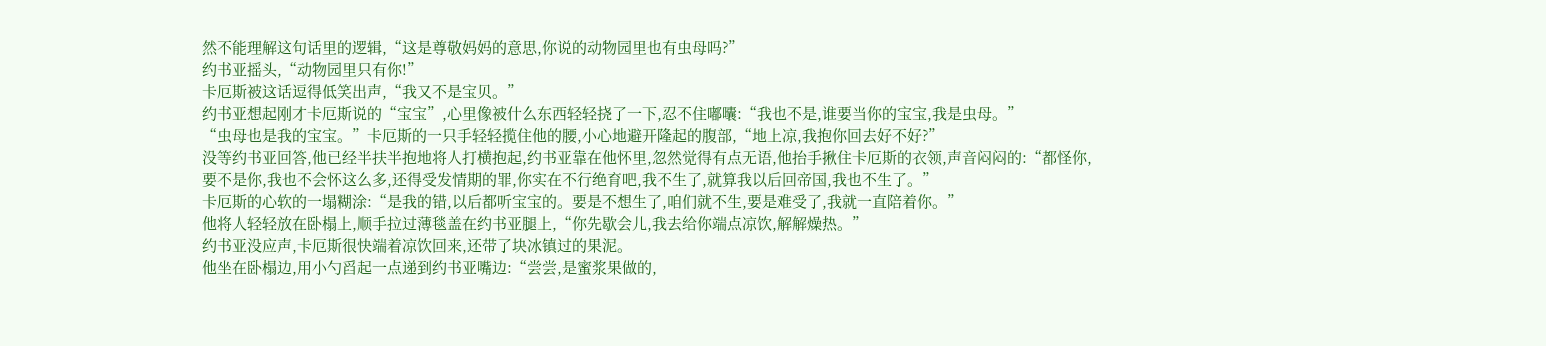然不能理解这句话里的逻辑,“这是尊敬妈妈的意思,你说的动物园里也有虫母吗?”
约书亚摇头,“动物园里只有你!”
卡厄斯被这话逗得低笑出声,“我又不是宝贝。”
约书亚想起刚才卡厄斯说的“宝宝”,心里像被什么东西轻轻挠了一下,忍不住嘟囔:“我也不是,谁要当你的宝宝,我是虫母。”
“虫母也是我的宝宝。”卡厄斯的一只手轻轻揽住他的腰,小心地避开隆起的腹部,“地上凉,我抱你回去好不好?”
没等约书亚回答,他已经半扶半抱地将人打横抱起,约书亚靠在他怀里,忽然觉得有点无语,他抬手揪住卡厄斯的衣领,声音闷闷的:“都怪你,要不是你,我也不会怀这么多,还得受发情期的罪,你实在不行绝育吧,我不生了,就算我以后回帝国,我也不生了。”
卡厄斯的心软的一塌糊涂:“是我的错,以后都听宝宝的。要是不想生了,咱们就不生,要是难受了,我就一直陪着你。”
他将人轻轻放在卧榻上,顺手拉过薄毯盖在约书亚腿上,“你先歇会儿,我去给你端点凉饮,解解燥热。”
约书亚没应声,卡厄斯很快端着凉饮回来,还带了块冰镇过的果泥。
他坐在卧榻边,用小勺舀起一点递到约书亚嘴边:“尝尝,是蜜浆果做的,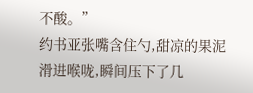不酸。”
约书亚张嘴含住勺,甜凉的果泥滑进喉咙,瞬间压下了几